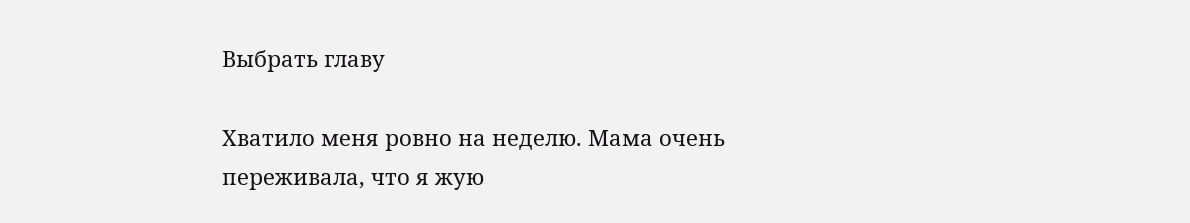Выбрать главу

Хватило меня ровно на неделю. Мама очень переживала, что я жую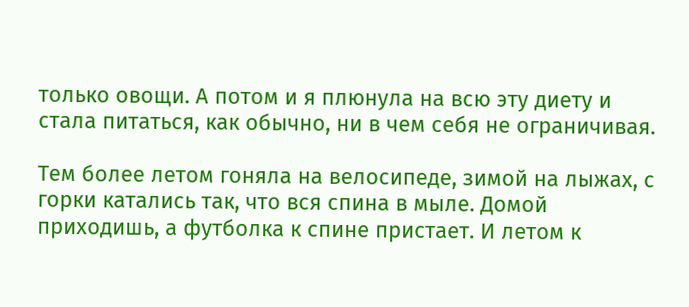только овощи. А потом и я плюнула на всю эту диету и стала питаться, как обычно, ни в чем себя не ограничивая.

Тем более летом гоняла на велосипеде, зимой на лыжах, с горки катались так, что вся спина в мыле. Домой приходишь, а футболка к спине пристает. И летом к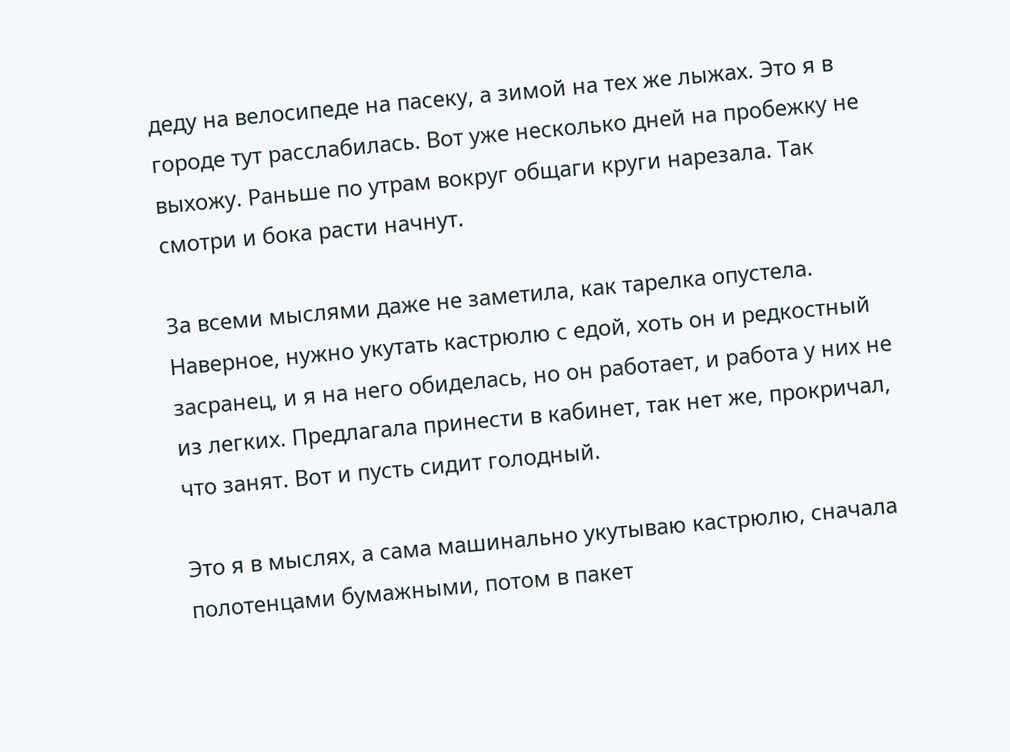деду на велосипеде на пасеку, а зимой на тех же лыжах. Это я в городе тут расслабилась. Вот уже несколько дней на пробежку не выхожу. Раньше по утрам вокруг общаги круги нарезала. Так смотри и бока расти начнут.

За всеми мыслями даже не заметила, как тарелка опустела. Наверное, нужно укутать кастрюлю с едой, хоть он и редкостный засранец, и я на него обиделась, но он работает, и работа у них не из легких. Предлагала принести в кабинет, так нет же, прокричал, что занят. Вот и пусть сидит голодный.

Это я в мыслях, а сама машинально укутываю кастрюлю, сначала полотенцами бумажными, потом в пакет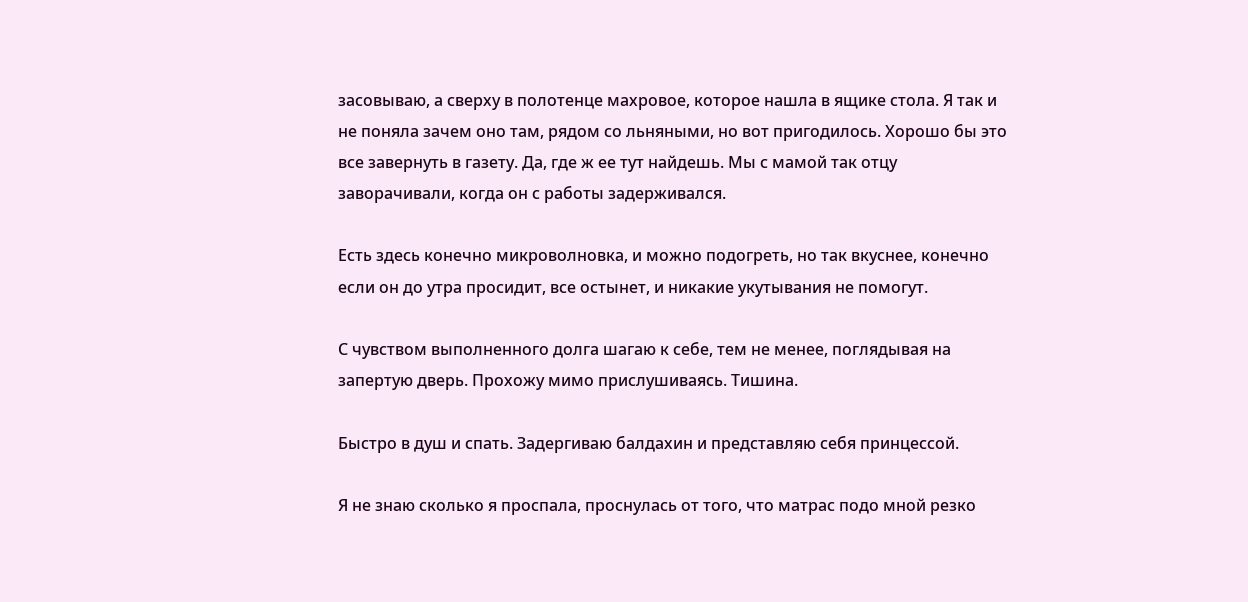засовываю, а сверху в полотенце махровое, которое нашла в ящике стола. Я так и не поняла зачем оно там, рядом со льняными, но вот пригодилось. Хорошо бы это все завернуть в газету. Да, где ж ее тут найдешь. Мы с мамой так отцу заворачивали, когда он с работы задерживался.

Есть здесь конечно микроволновка, и можно подогреть, но так вкуснее, конечно если он до утра просидит, все остынет, и никакие укутывания не помогут.

С чувством выполненного долга шагаю к себе, тем не менее, поглядывая на запертую дверь. Прохожу мимо прислушиваясь. Тишина.

Быстро в душ и спать. Задергиваю балдахин и представляю себя принцессой.

Я не знаю сколько я проспала, проснулась от того, что матрас подо мной резко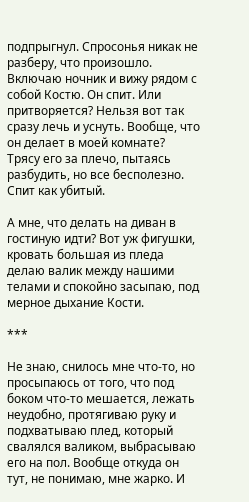подпрыгнул. Спросонья никак не разберу, что произошло. Включаю ночник и вижу рядом с собой Костю. Он спит. Или притворяется? Нельзя вот так сразу лечь и уснуть. Вообще, что он делает в моей комнате? Трясу его за плечо, пытаясь разбудить, но все бесполезно. Спит как убитый.

А мне, что делать на диван в гостиную идти? Вот уж фигушки, кровать большая из пледа делаю валик между нашими телами и спокойно засыпаю, под мерное дыхание Кости.

***

Не знаю, снилось мне что-то, но просыпаюсь от того, что под боком что-то мешается, лежать неудобно, протягиваю руку и подхватываю плед, который свалялся валиком, выбрасываю его на пол. Вообще откуда он тут, не понимаю, мне жарко. И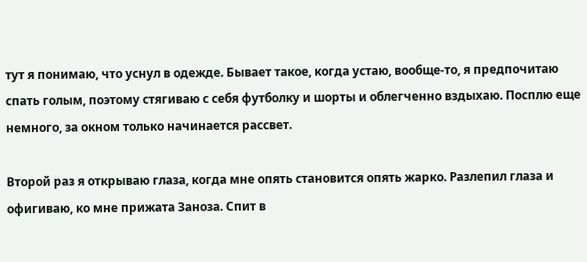тут я понимаю, что уснул в одежде. Бывает такое, когда устаю, вообще-то, я предпочитаю спать голым, поэтому стягиваю с себя футболку и шорты и облегченно вздыхаю. Посплю еще немного, за окном только начинается рассвет.

Второй раз я открываю глаза, когда мне опять становится опять жарко. Разлепил глаза и офигиваю, ко мне прижата Заноза. Спит в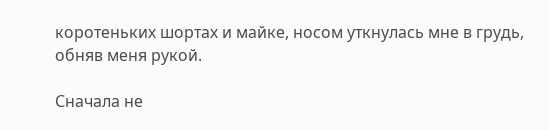коротеньких шортах и майке, носом уткнулась мне в грудь, обняв меня рукой.

Сначала не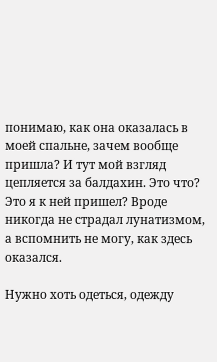понимаю, как она оказалась в моей спальне, зачем вообще пришла? И тут мой взгляд цепляется за балдахин. Это что? Это я к ней пришел? Вроде никогда не страдал лунатизмом, а вспомнить не могу, как здесь оказался.

Нужно хоть одеться, одежду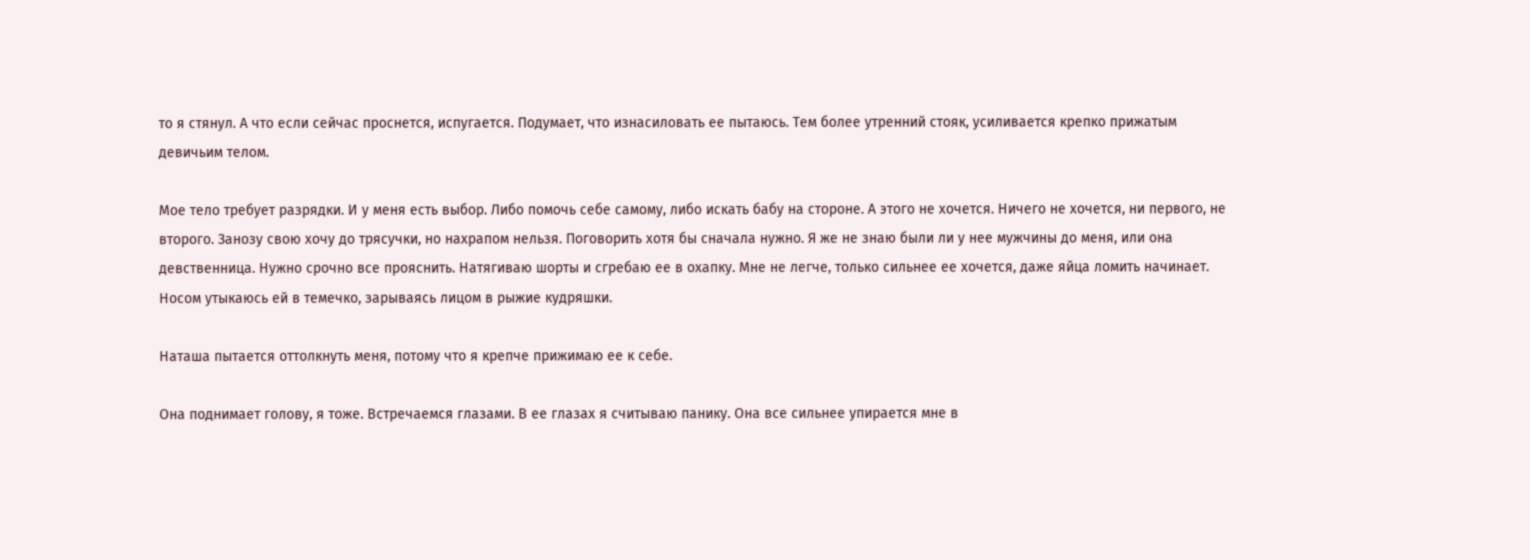то я стянул. А что если сейчас проснется, испугается. Подумает, что изнасиловать ее пытаюсь. Тем более утренний стояк, усиливается крепко прижатым девичьим телом.

Мое тело требует разрядки. И у меня есть выбор. Либо помочь себе самому, либо искать бабу на стороне. А этого не хочется. Ничего не хочется, ни первого, не второго. Занозу свою хочу до трясучки, но нахрапом нельзя. Поговорить хотя бы сначала нужно. Я же не знаю были ли у нее мужчины до меня, или она девственница. Нужно срочно все прояснить. Натягиваю шорты и сгребаю ее в охапку. Мне не легче, только сильнее ее хочется, даже яйца ломить начинает. Носом утыкаюсь ей в темечко, зарываясь лицом в рыжие кудряшки.

Наташа пытается оттолкнуть меня, потому что я крепче прижимаю ее к себе.

Она поднимает голову, я тоже. Встречаемся глазами. В ее глазах я считываю панику. Она все сильнее упирается мне в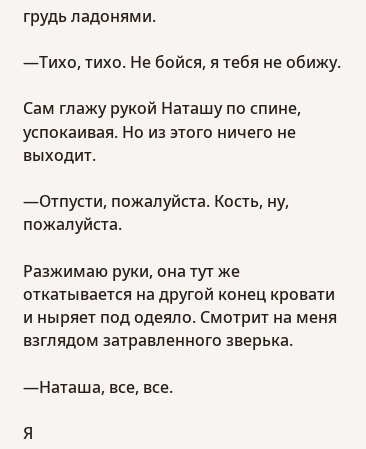грудь ладонями.

—Тихо, тихо. Не бойся, я тебя не обижу.

Сам глажу рукой Наташу по спине, успокаивая. Но из этого ничего не выходит.

—Отпусти, пожалуйста. Кость, ну, пожалуйста.

Разжимаю руки, она тут же откатывается на другой конец кровати и ныряет под одеяло. Смотрит на меня взглядом затравленного зверька.

—Наташа, все, все.

Я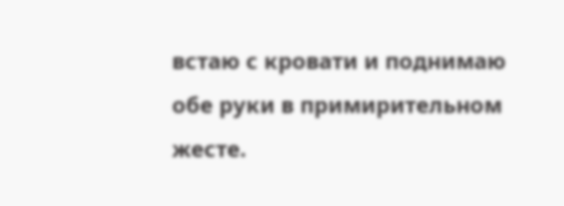встаю с кровати и поднимаю обе руки в примирительном жесте.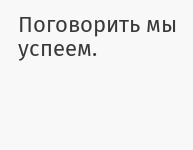Поговорить мы успеем.